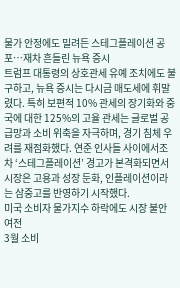물가 안정에도 밀려든 스테그플레이션 공포…재차 흔들린 뉴욕 증시
트럼프 대통령의 상호관세 유예 조치에도 불구하고, 뉴욕 증시는 다시금 매도세에 휘말렸다. 특히 보편적 10% 관세의 장기화와 중국에 대한 125%의 고율 관세는 글로벌 공급망과 소비 위축을 자극하며, 경기 침체 우려를 재점화했다. 연준 인사들 사이에서조차 ‘스테그플레이션’ 경고가 본격화되면서 시장은 고용과 성장 둔화, 인플레이션이라는 삼중고를 반영하기 시작했다.
미국 소비자 물가지수 하락에도 시장 불안 여전
3월 소비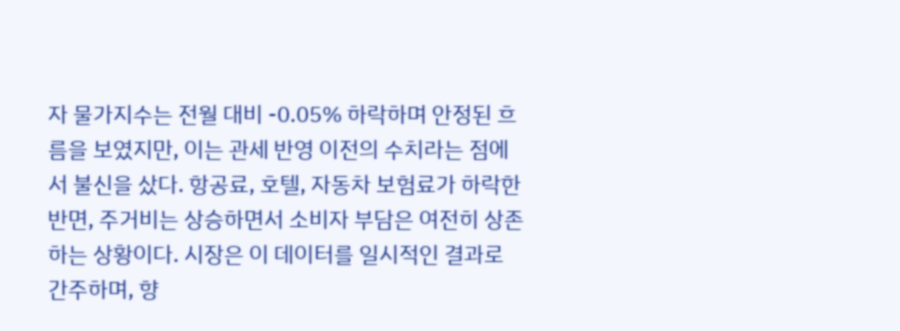자 물가지수는 전월 대비 -0.05% 하락하며 안정된 흐름을 보였지만, 이는 관세 반영 이전의 수치라는 점에서 불신을 샀다. 항공료, 호텔, 자동차 보험료가 하락한 반면, 주거비는 상승하면서 소비자 부담은 여전히 상존하는 상황이다. 시장은 이 데이터를 일시적인 결과로 간주하며, 향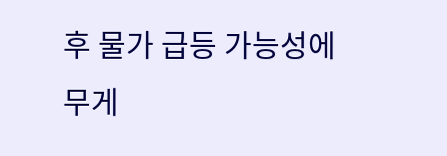후 물가 급등 가능성에 무게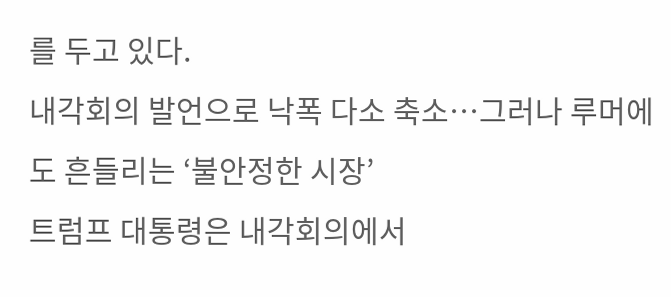를 두고 있다.
내각회의 발언으로 낙폭 다소 축소…그러나 루머에도 흔들리는 ‘불안정한 시장’
트럼프 대통령은 내각회의에서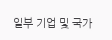일부 기업 및 국가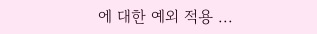에 대한 예외 적용 ...